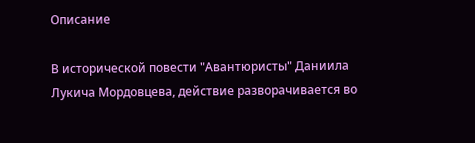Описание

В исторической повести "Авантюристы" Даниила Лукича Мордовцева, действие разворачивается во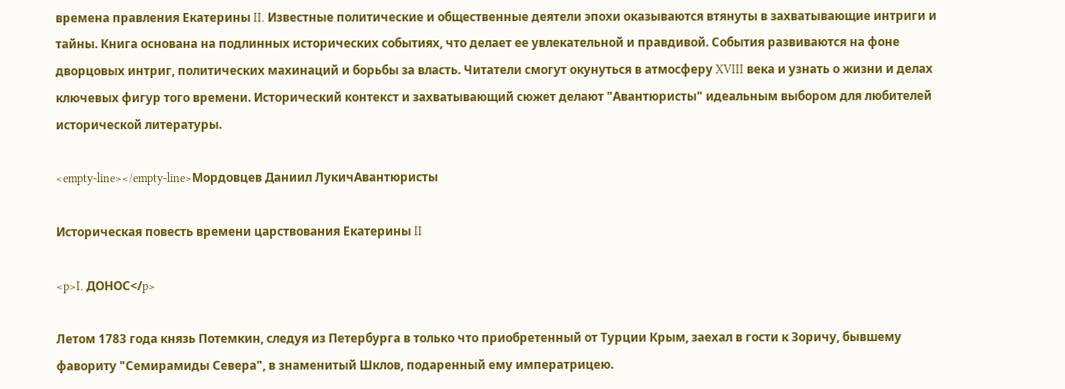времена правления Екатерины II. Известные политические и общественные деятели эпохи оказываются втянуты в захватывающие интриги и тайны. Книга основана на подлинных исторических событиях, что делает ее увлекательной и правдивой. События развиваются на фоне дворцовых интриг, политических махинаций и борьбы за власть. Читатели смогут окунуться в атмосферу XVIII века и узнать о жизни и делах ключевых фигур того времени. Исторический контекст и захватывающий сюжет делают "Авантюристы" идеальным выбором для любителей исторической литературы.

<empty-line></empty-line>Мордовцев Даниил ЛукичАвантюристы

Историческая повесть времени царствования Екатерины II

<p>I. ДОНОС</p>

Летом 1783 года князь Потемкин, следуя из Петербурга в только что приобретенный от Турции Крым, заехал в гости к Зоричу, бывшему фавориту "Семирамиды Севера", в знаменитый Шклов, подаренный ему императрицею.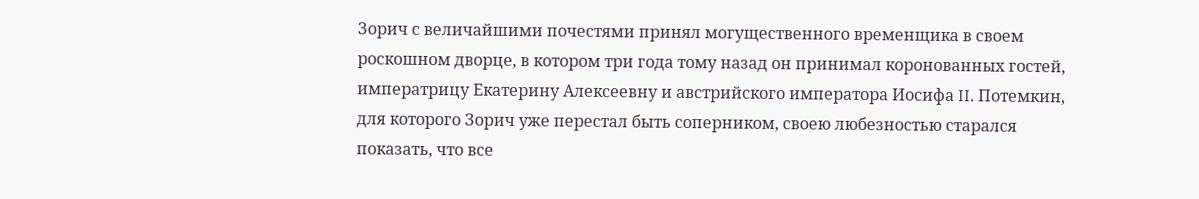Зорич с величайшими почестями принял могущественного временщика в своем роскошном дворце, в котором три года тому назад он принимал коронованных гостей, императрицу Екатерину Алексеевну и австрийского императора Иосифа II. Потемкин, для которого Зорич уже перестал быть соперником, своею любезностью старался показать, что все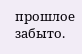прошлое забыто.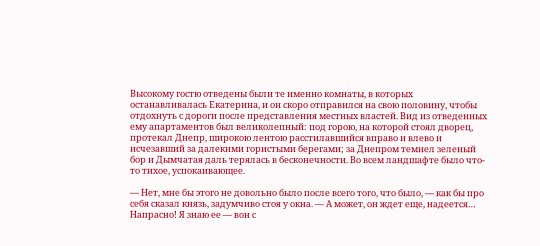Высокому гостю отведены были те именно комнаты, в которых останавливалась Екатерина, и он скоро отправился на свою половину, чтобы отдохнуть с дороги после представления местных властей. Вид из отведенных ему апартаментов был великолепный: под горою, на которой стоял дворец, протекал Днепр, широкою лентою расстилавшийся вправо и влево и исчезавший за далекими гористыми берегами; за Днепром темнел зеленый бор и Дымчатая даль терялась в бесконечности. Во всем ландшафте было что-то тихое, успокаивающее.

— Нет, мне бы этого не довольно было после всего того, что было, — как бы про себя сказал князь, задумчиво стоя у окна. — А может, он ждет еще, надеется… Напрасно! Я знаю ее — вон с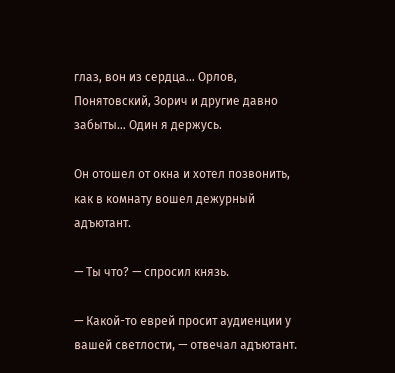глаз, вон из сердца… Орлов, Понятовский, Зорич и другие давно забыты… Один я держусь.

Он отошел от окна и хотел позвонить, как в комнату вошел дежурный адъютант.

— Ты что? — спросил князь.

— Какой-то еврей просит аудиенции у вашей светлости, — отвечал адъютант.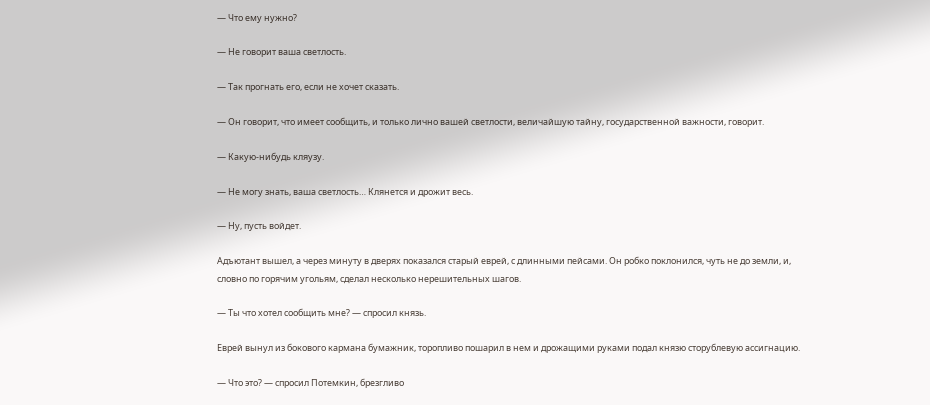— Что ему нужно?

— Не говорит ваша светлость.

— Так прогнать его, если не хочет сказать.

— Он говорит, что имеет сообщить, и только лично вашей светлости, величайшую тайну, государственной важности, говорит.

— Какую-нибудь кляузу.

— Не могу знать, ваша светлость… Клянется и дрожит весь.

— Ну, пусть войдет.

Адъютант вышел, а через минуту в дверях показался старый еврей, с длинными пейсами. Он робко поклонился, чуть не до земли, и, словно по горячим угольям, сделал несколько нерешительных шагов.

— Ты что хотел сообщить мне? — спросил князь.

Еврей вынул из бокового кармана бумажник, торопливо пошарил в нем и дрожащими руками подал князю сторублевую ассигнацию.

— Что это? — спросил Потемкин, брезгливо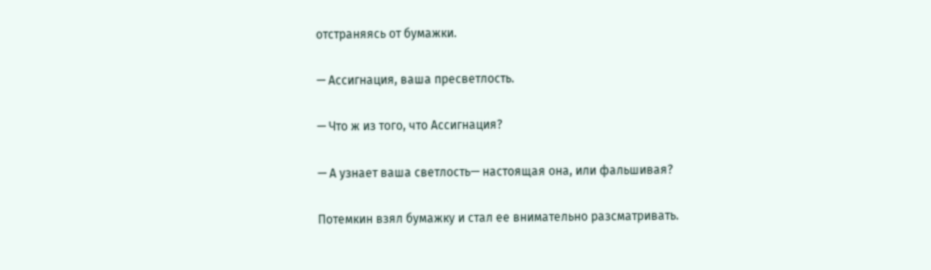отстраняясь от бумажки.

— Ассигнация, ваша пресветлость.

— Что ж из того, что Ассигнация?

— А узнает ваша светлость— настоящая она, или фальшивая?

Потемкин взял бумажку и стал ее внимательно разсматривать.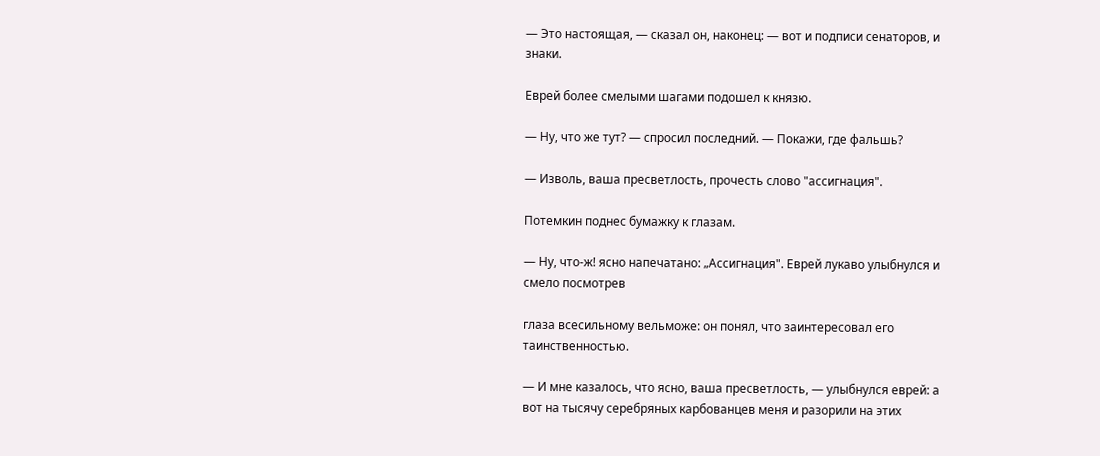— Это настоящая, — сказал он, наконец: — вот и подписи сенаторов, и знаки.

Еврей более смелыми шагами подошел к князю.

— Ну, что же тут? — спросил последний. — Покажи, где фальшь?

— Изволь, ваша пресветлость, прочесть слово "ассигнация".

Потемкин поднес бумажку к глазам.

— Ну, что-ж! ясно напечатано: „Ассигнация". Еврей лукаво улыбнулся и смело посмотрев

глаза всесильному вельможе: он понял, что заинтересовал его таинственностью.

— И мне казалось, что ясно, ваша пресветлость, — улыбнулся еврей: а вот на тысячу серебряных карбованцев меня и разорили на этих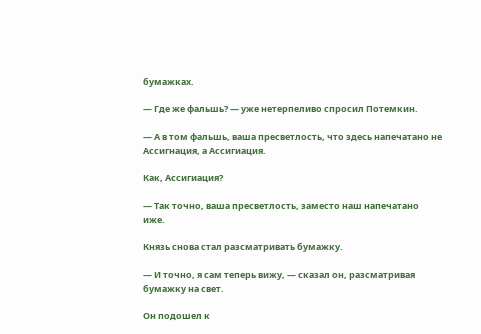бумажках.

— Где же фальшь? — уже нетерпеливо спросил Потемкин.

— А в том фальшь, ваша пресветлость, что здесь напечатано не Ассигнация, а Ассигиация.

Как, Ассигиация?

— Так точно, ваша пресветлость, заместо наш напечатано иже.

Князь снова стал разсматривать бумажку.

— И точно, я сам теперь вижу, — сказал он, разсматривая бумажку на свет.

Он подошел к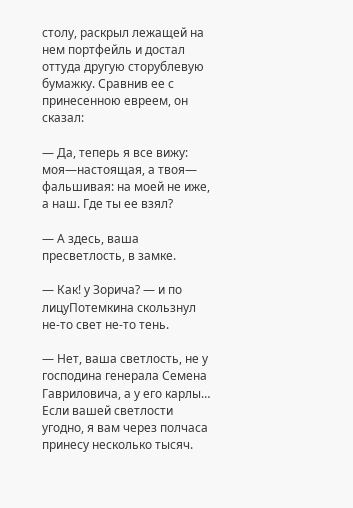столу, раскрыл лежащей на нем портфейль и достал оттуда другую сторублевую бумажку. Сравнив ее с принесенною евреем, он сказал:

— Да, теперь я все вижу: моя—настоящая, а твоя— фальшивая: на моей не иже, а наш. Где ты ее взял?

— А здесь, ваша пресветлость, в замке.

— Как! у Зорича? — и по лицуПотемкина скользнул не-то свет не-то тень.

— Нет, ваша светлость, не у господина генерала Семена Гавриловича, а у его карлы… Если вашей светлости угодно, я вам через полчаса принесу несколько тысяч.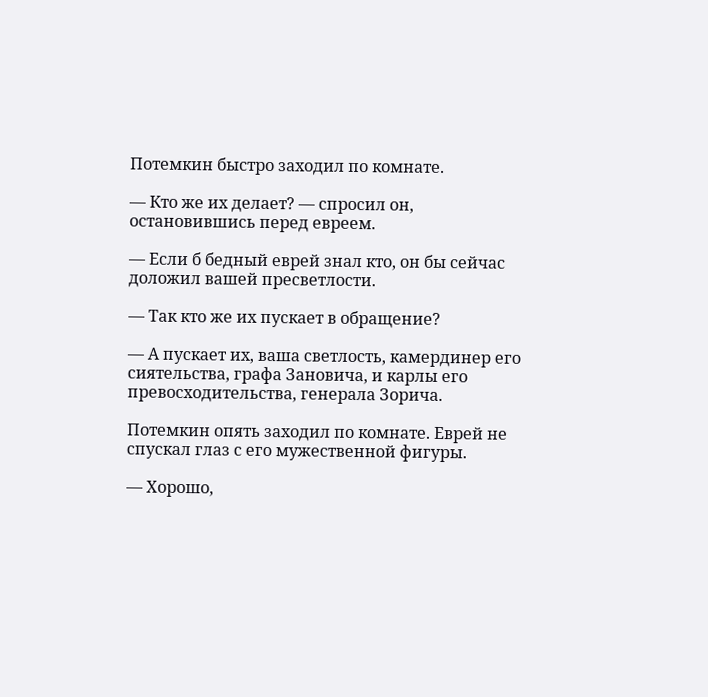Потемкин быстро заходил по комнате.

— Кто же их делает? — спросил он, остановившись перед евреем.

— Если б бедный еврей знал кто, он бы сейчас доложил вашей пресветлости.

— Так кто же их пускает в обращение?

— А пускает их, ваша светлость, камердинер его сиятельства, графа Зановича, и карлы его превосходительства, генерала Зорича.

Потемкин опять заходил по комнате. Еврей не спускал глаз с его мужественной фигуры.

— Хорошо,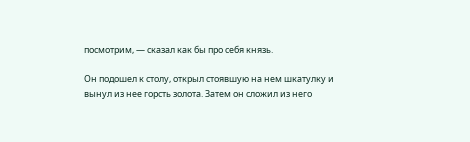посмотрим, — сказал как бы про себя князь.

Он подошел к столу, открыл стоявшую на нем шкатулку и вынул из нее горсть золота. Затем он сложил из него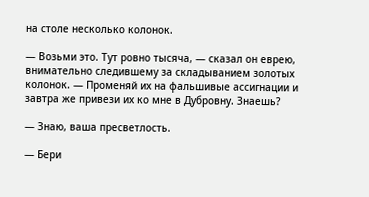на столе несколько колонок.

— Возьми это. Тут ровно тысяча, — сказал он еврею, внимательно следившему за складыванием золотых колонок. — Променяй их на фальшивые ассигнации и завтра же привези их ко мне в Дубровну. Знаешь?

— Знаю, ваша пресветлость.

— Бери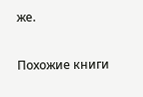же.

Похожие книги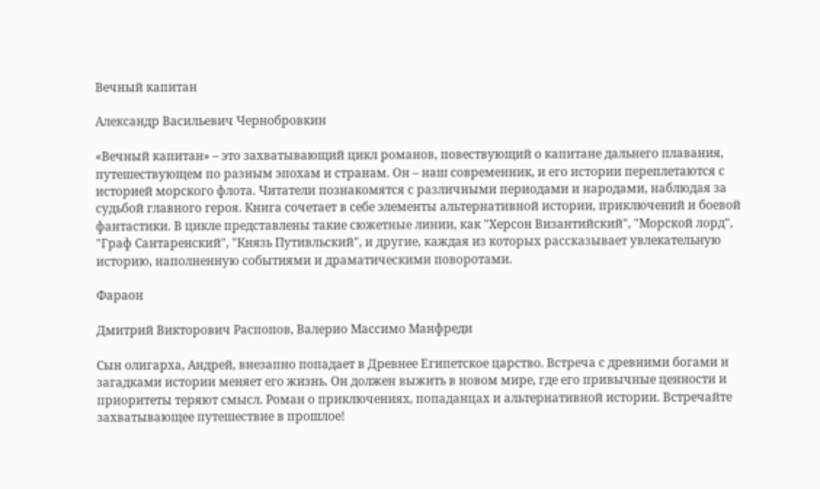Вечный капитан

Александр Васильевич Чернобровкин

«Вечный капитан» – это захватывающий цикл романов, повествующий о капитане дальнего плавания, путешествующем по разным эпохам и странам. Он – наш современник, и его истории переплетаются с историей морского флота. Читатели познакомятся с различными периодами и народами, наблюдая за судьбой главного героя. Книга сочетает в себе элементы альтернативной истории, приключений и боевой фантастики. В цикле представлены такие сюжетные линии, как "Херсон Византийский", "Морской лорд", "Граф Сантаренский", "Князь Путивльский", и другие, каждая из которых рассказывает увлекательную историю, наполненную событиями и драматическими поворотами.

Фараон

Дмитрий Викторович Распопов, Валерио Массимо Манфреди

Сын олигарха, Андрей, внезапно попадает в Древнее Египетское царство. Встреча с древними богами и загадками истории меняет его жизнь. Он должен выжить в новом мире, где его привычные ценности и приоритеты теряют смысл. Роман о приключениях, попаданцах и альтернативной истории. Встречайте захватывающее путешествие в прошлое!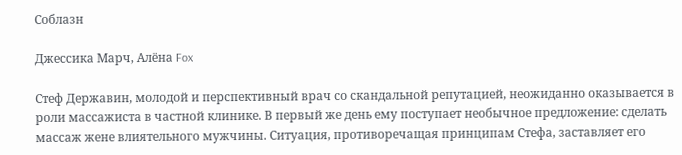Соблазн

Джессика Марч, Алёна Fox

Стеф Державин, молодой и перспективный врач со скандальной репутацией, неожиданно оказывается в роли массажиста в частной клинике. В первый же день ему поступает необычное предложение: сделать массаж жене влиятельного мужчины. Ситуация, противоречащая принципам Стефа, заставляет его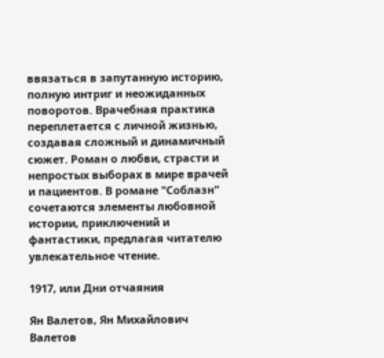ввязаться в запутанную историю, полную интриг и неожиданных поворотов. Врачебная практика переплетается с личной жизнью, создавая сложный и динамичный сюжет. Роман о любви, страсти и непростых выборах в мире врачей и пациентов. В романе "Соблазн" сочетаются элементы любовной истории, приключений и фантастики, предлагая читателю увлекательное чтение.

1917, или Дни отчаяния

Ян Валетов, Ян Михайлович Валетов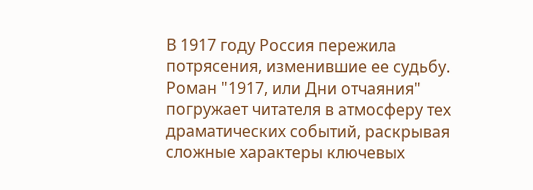В 1917 году Россия пережила потрясения, изменившие ее судьбу. Роман "1917, или Дни отчаяния" погружает читателя в атмосферу тех драматических событий, раскрывая сложные характеры ключевых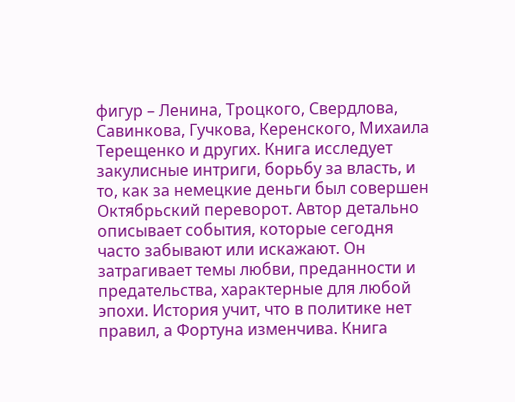фигур – Ленина, Троцкого, Свердлова, Савинкова, Гучкова, Керенского, Михаила Терещенко и других. Книга исследует закулисные интриги, борьбу за власть, и то, как за немецкие деньги был совершен Октябрьский переворот. Автор детально описывает события, которые сегодня часто забывают или искажают. Он затрагивает темы любви, преданности и предательства, характерные для любой эпохи. История учит, что в политике нет правил, а Фортуна изменчива. Книга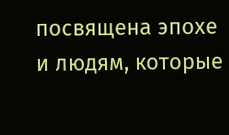посвящена эпохе и людям, которые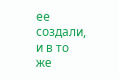ее создали, и в то же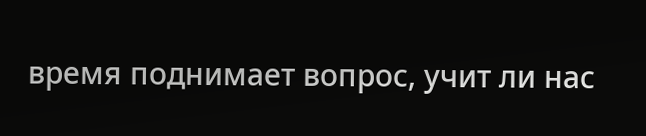время поднимает вопрос, учит ли нас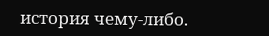история чему-либо.